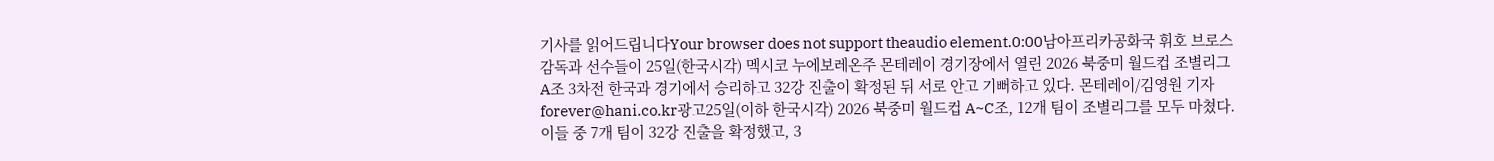기사를 읽어드립니다Your browser does not support theaudio element.0:00남아프리카공화국 휘호 브로스 감독과 선수들이 25일(한국시각) 멕시코 누에보레온주 몬테레이 경기장에서 열린 2026 북중미 월드컵 조별리그 A조 3차전 한국과 경기에서 승리하고 32강 진출이 확정된 뒤 서로 안고 기뻐하고 있다. 몬테레이/김영원 기자 forever@hani.co.kr광고25일(이하 한국시각) 2026 북중미 월드컵 A~C조, 12개 팀이 조별리그를 모두 마쳤다. 이들 중 7개 팀이 32강 진출을 확정했고, 3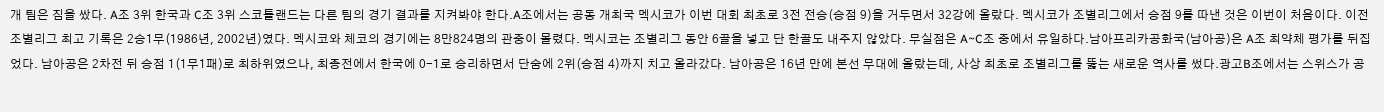개 팀은 짐을 쌌다. A조 3위 한국과 C조 3위 스코틀랜드는 다른 팀의 경기 결과를 지켜봐야 한다.A조에서는 공동 개최국 멕시코가 이번 대회 최초로 3전 전승(승점 9)을 거두면서 32강에 올랐다. 멕시코가 조별리그에서 승점 9를 따낸 것은 이번이 처음이다. 이전 조별리그 최고 기록은 2승1무(1986년, 2002년)였다. 멕시코와 체코의 경기에는 8만824명의 관중이 몰렸다. 멕시코는 조별리그 동안 6골을 넣고 단 한골도 내주지 않았다. 무실점은 A~C조 중에서 유일하다.남아프리카공화국(남아공)은 A조 최약체 평가를 뒤집었다. 남아공은 2차전 뒤 승점 1(1무1패)로 최하위였으나, 최종전에서 한국에 0-1로 승리하면서 단숨에 2위(승점 4)까지 치고 올라갔다. 남아공은 16년 만에 본선 무대에 올랐는데, 사상 최초로 조별리그를 뚫는 새로운 역사를 썼다.광고B조에서는 스위스가 공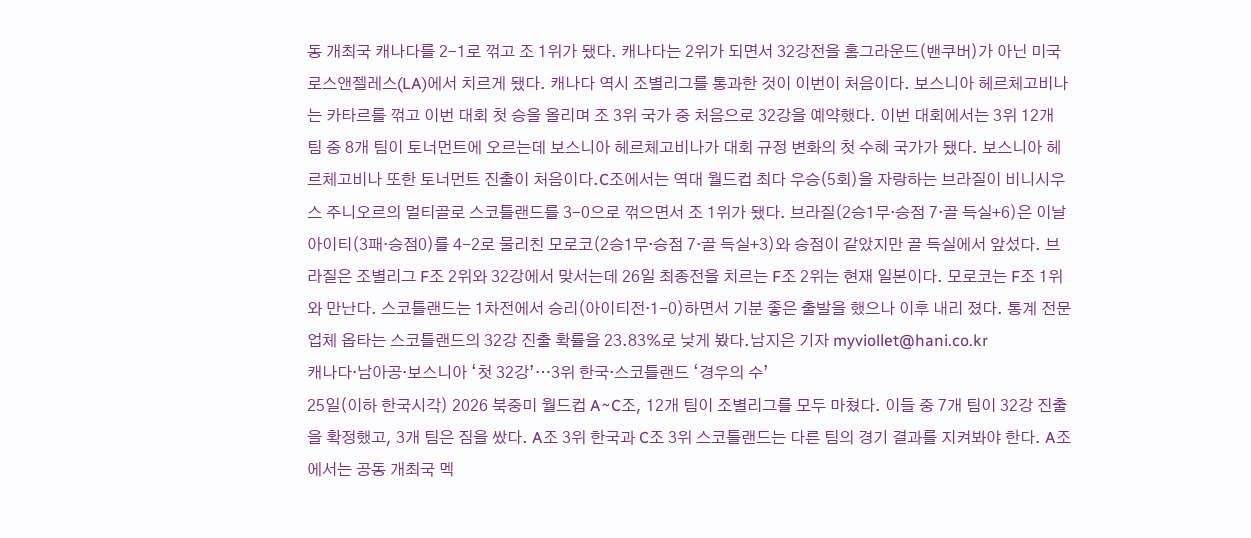동 개최국 캐나다를 2-1로 꺾고 조 1위가 됐다. 캐나다는 2위가 되면서 32강전을 홈그라운드(밴쿠버)가 아닌 미국 로스앤젤레스(LA)에서 치르게 됐다. 캐나다 역시 조별리그를 통과한 것이 이번이 처음이다. 보스니아 헤르체고비나는 카타르를 꺾고 이번 대회 첫 승을 올리며 조 3위 국가 중 처음으로 32강을 예약했다. 이번 대회에서는 3위 12개 팀 중 8개 팀이 토너먼트에 오르는데 보스니아 헤르체고비나가 대회 규정 변화의 첫 수혜 국가가 됐다. 보스니아 헤르체고비나 또한 토너먼트 진출이 처음이다.C조에서는 역대 월드컵 최다 우승(5회)을 자랑하는 브라질이 비니시우스 주니오르의 멀티골로 스코틀랜드를 3-0으로 꺾으면서 조 1위가 됐다. 브라질(2승1무·승점 7·골 득실+6)은 이날 아이티(3패·승점0)를 4-2로 물리친 모로코(2승1무·승점 7·골 득실+3)와 승점이 같았지만 골 득실에서 앞섰다. 브라질은 조별리그 F조 2위와 32강에서 맞서는데 26일 최종전을 치르는 F조 2위는 현재 일본이다. 모로코는 F조 1위와 만난다. 스코틀랜드는 1차전에서 승리(아이티전·1-0)하면서 기분 좋은 출발을 했으나 이후 내리 졌다. 통계 전문 업체 옵타는 스코틀랜드의 32강 진출 확률을 23.83%로 낮게 봤다.남지은 기자 myviollet@hani.co.kr
캐나다·남아공·보스니아 ‘첫 32강’…3위 한국·스코틀랜드 ‘경우의 수’
25일(이하 한국시각) 2026 북중미 월드컵 A~C조, 12개 팀이 조별리그를 모두 마쳤다. 이들 중 7개 팀이 32강 진출을 확정했고, 3개 팀은 짐을 쌌다. A조 3위 한국과 C조 3위 스코틀랜드는 다른 팀의 경기 결과를 지켜봐야 한다. A조에서는 공동 개최국 멕